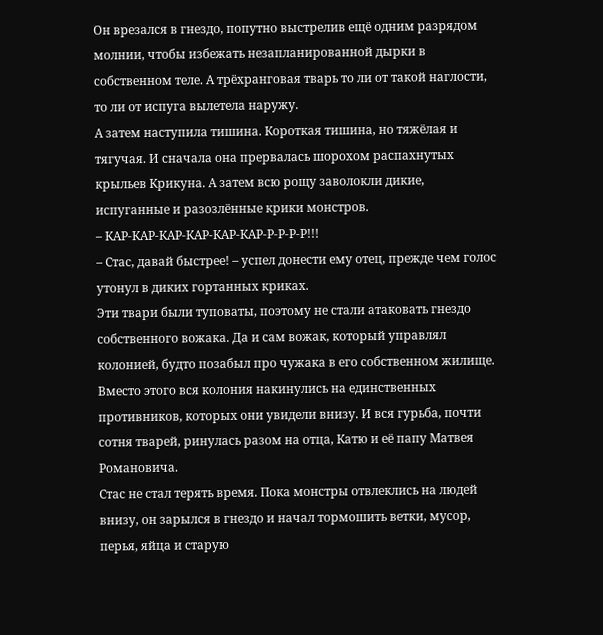Он врезался в гнездо, попутно выстрелив ещё одним разрядом молнии, чтобы избежать незапланированной дырки в собственном теле. А трёхранговая тварь то ли от такой наглости, то ли от испуга вылетела наружу.
А затем наступила тишина. Короткая тишина, но тяжёлая и тягучая. И сначала она прервалась шорохом распахнутых крыльев Крикуна. А затем всю рощу заволокли дикие, испуганные и разозлённые крики монстров.
– КАР‑КАР‑КАР‑КАР‑КАР‑КАР‑Р‑Р‑Р‑Р!!!
– Стас, давай быстрее! – успел донести ему отец, прежде чем голос утонул в диких гортанных криках.
Эти твари были туповаты, поэтому не стали атаковать гнездо собственного вожака. Да и сам вожак, который управлял колонией, будто позабыл про чужака в его собственном жилище.
Вместо этого вся колония накинулись на единственных противников, которых они увидели внизу. И вся гурьба, почти сотня тварей, ринулась разом на отца, Катю и её папу Матвея Романовича.
Стас не стал терять время. Пока монстры отвлеклись на людей внизу, он зарылся в гнездо и начал тормошить ветки, мусор, перья, яйца и старую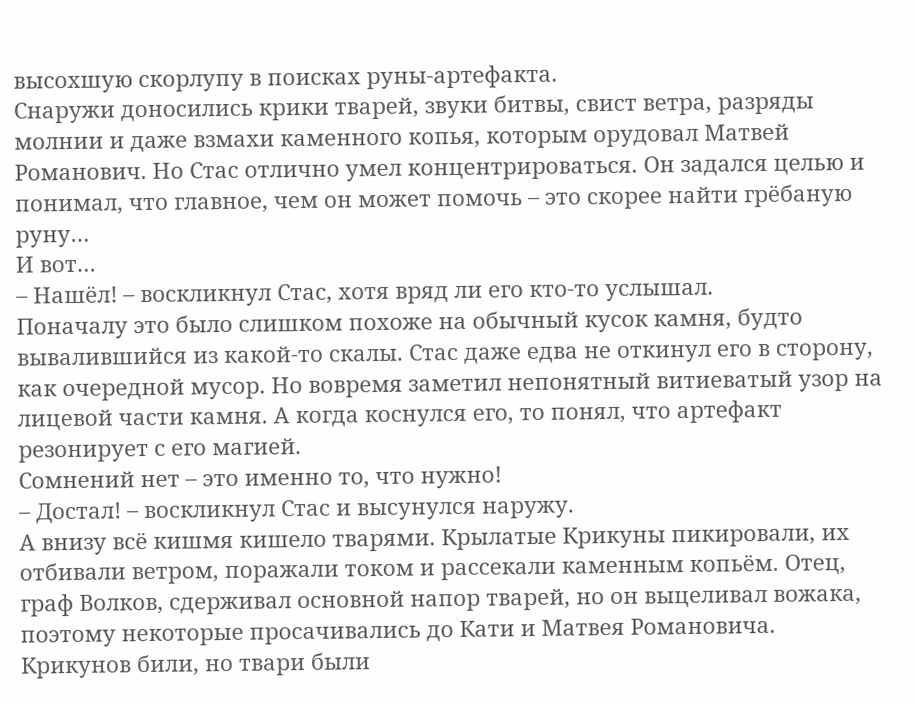высохшую скорлупу в поисках руны‑артефакта.
Снаружи доносились крики тварей, звуки битвы, свист ветра, разряды молнии и даже взмахи каменного копья, которым орудовал Матвей Романович. Но Стас отлично умел концентрироваться. Он задался целью и понимал, что главное, чем он может помочь – это скорее найти грёбаную руну…
И вот…
– Нашёл! – воскликнул Стас, хотя вряд ли его кто‑то услышал.
Поначалу это было слишком похоже на обычный кусок камня, будто вывалившийся из какой‑то скалы. Стас даже едва не откинул его в сторону, как очередной мусор. Но вовремя заметил непонятный витиеватый узор на лицевой части камня. А когда коснулся его, то понял, что артефакт резонирует с его магией.
Сомнений нет – это именно то, что нужно!
– Достал! – воскликнул Стас и высунулся наружу.
А внизу всё кишмя кишело тварями. Крылатые Крикуны пикировали, их отбивали ветром, поражали током и рассекали каменным копьём. Отец, граф Волков, сдерживал основной напор тварей, но он выцеливал вожака, поэтому некоторые просачивались до Кати и Матвея Романовича.
Крикунов били, но твари были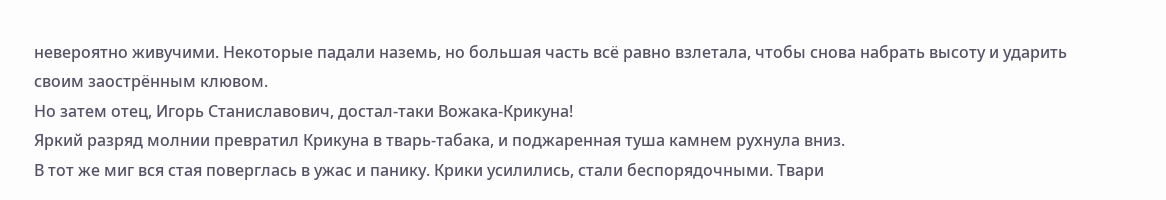невероятно живучими. Некоторые падали наземь, но большая часть всё равно взлетала, чтобы снова набрать высоту и ударить своим заострённым клювом.
Но затем отец, Игорь Станиславович, достал‑таки Вожака‑Крикуна!
Яркий разряд молнии превратил Крикуна в тварь‑табака, и поджаренная туша камнем рухнула вниз.
В тот же миг вся стая поверглась в ужас и панику. Крики усилились, стали беспорядочными. Твари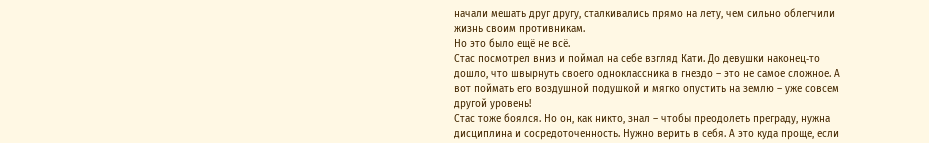начали мешать друг другу, сталкивались прямо на лету, чем сильно облегчили жизнь своим противникам.
Но это было ещё не всё.
Стас посмотрел вниз и поймал на себе взгляд Кати. До девушки наконец‑то дошло, что швырнуть своего одноклассника в гнездо – это не самое сложное. А вот поймать его воздушной подушкой и мягко опустить на землю – уже совсем другой уровень!
Стас тоже боялся. Но он, как никто, знал – чтобы преодолеть преграду, нужна дисциплина и сосредоточенность. Нужно верить в себя. А это куда проще, если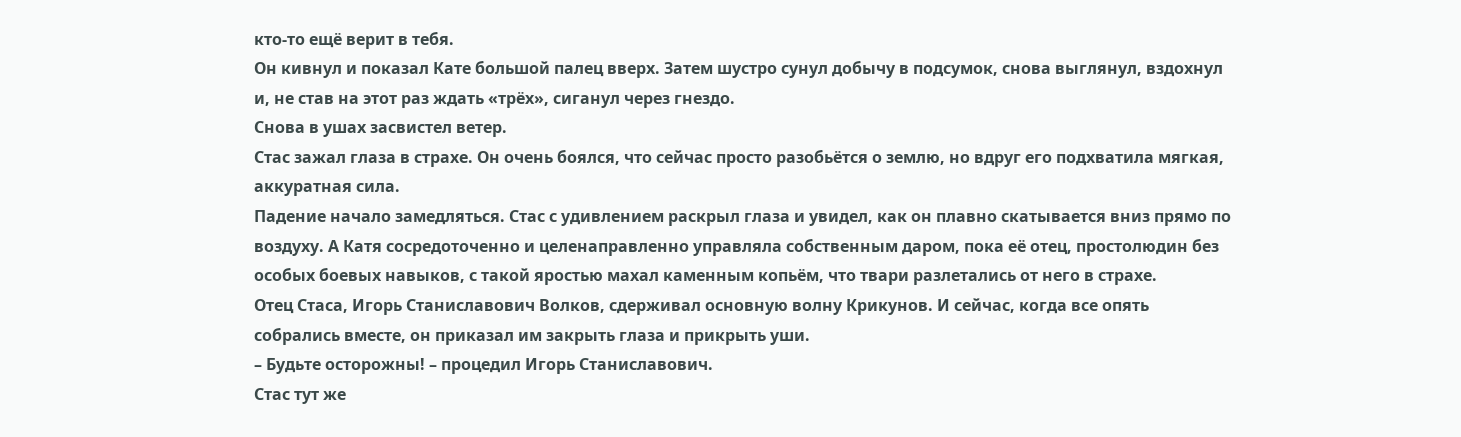кто‑то ещё верит в тебя.
Он кивнул и показал Кате большой палец вверх. Затем шустро сунул добычу в подсумок, снова выглянул, вздохнул и, не став на этот раз ждать «трёх», сиганул через гнездо.
Снова в ушах засвистел ветер.
Стас зажал глаза в страхе. Он очень боялся, что сейчас просто разобьётся о землю, но вдруг его подхватила мягкая, аккуратная сила.
Падение начало замедляться. Стас с удивлением раскрыл глаза и увидел, как он плавно скатывается вниз прямо по воздуху. А Катя сосредоточенно и целенаправленно управляла собственным даром, пока её отец, простолюдин без особых боевых навыков, с такой яростью махал каменным копьём, что твари разлетались от него в страхе.
Отец Стаса, Игорь Станиславович Волков, сдерживал основную волну Крикунов. И сейчас, когда все опять собрались вместе, он приказал им закрыть глаза и прикрыть уши.
– Будьте осторожны! – процедил Игорь Станиславович.
Стас тут же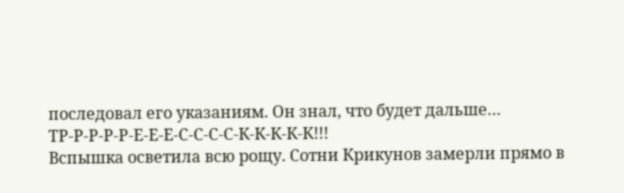последовал его указаниям. Он знал, что будет дальше…
ТР‑Р‑Р‑Р‑Р‑Е‑Е‑Е‑С‑С‑С‑С‑К‑К‑К‑К‑К!!!
Вспышка осветила всю рощу. Сотни Крикунов замерли прямо в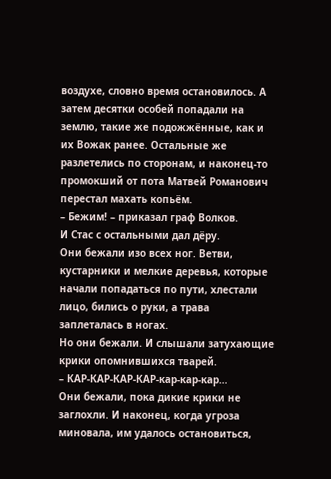воздухе, словно время остановилось. А затем десятки особей попадали на землю, такие же подожжённые, как и их Вожак ранее. Остальные же разлетелись по сторонам, и наконец‑то промокший от пота Матвей Романович перестал махать копьём.
– Бежим! – приказал граф Волков.
И Стас с остальными дал дёру.
Они бежали изо всех ног. Ветви, кустарники и мелкие деревья, которые начали попадаться по пути, хлестали лицо, бились о руки, а трава заплеталась в ногах.
Но они бежали. И слышали затухающие крики опомнившихся тварей.
– КАР‑КАР‑КАР‑КАР‑кар‑кар‑кар…
Они бежали, пока дикие крики не заглохли. И наконец, когда угроза миновала, им удалось остановиться,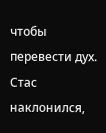чтобы перевести дух.
Стас наклонился,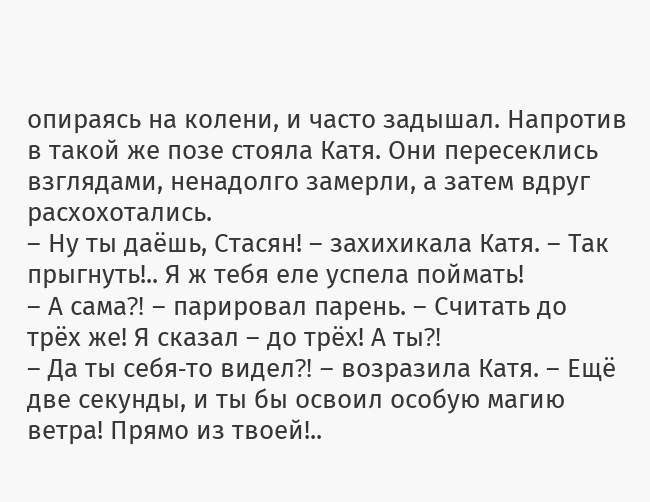опираясь на колени, и часто задышал. Напротив в такой же позе стояла Катя. Они пересеклись взглядами, ненадолго замерли, а затем вдруг расхохотались.
– Ну ты даёшь, Стасян! – захихикала Катя. – Так прыгнуть!.. Я ж тебя еле успела поймать!
– А сама⁈ – парировал парень. – Считать до трёх же! Я сказал – до трёх! А ты⁈
– Да ты себя‑то видел⁈ – возразила Катя. – Ещё две секунды, и ты бы освоил особую магию ветра! Прямо из твоей!..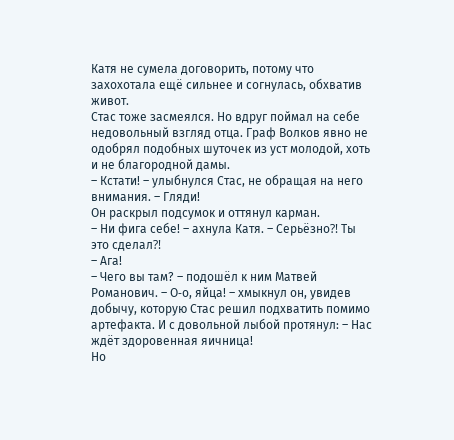Катя не сумела договорить, потому что захохотала ещё сильнее и согнулась, обхватив живот.
Стас тоже засмеялся. Но вдруг поймал на себе недовольный взгляд отца. Граф Волков явно не одобрял подобных шуточек из уст молодой, хоть и не благородной дамы.
– Кстати! – улыбнулся Стас, не обращая на него внимания. – Гляди!
Он раскрыл подсумок и оттянул карман.
– Ни фига себе! – ахнула Катя. – Серьёзно⁈ Ты это сделал⁈
– Ага!
– Чего вы там? – подошёл к ним Матвей Романович. – О‑о, яйца! – хмыкнул он, увидев добычу, которую Стас решил подхватить помимо артефакта. И с довольной лыбой протянул: – Нас ждёт здоровенная яичница!
Но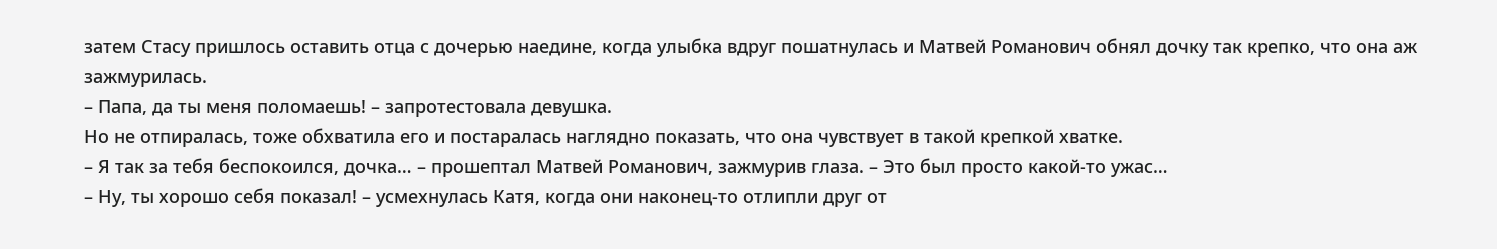затем Стасу пришлось оставить отца с дочерью наедине, когда улыбка вдруг пошатнулась и Матвей Романович обнял дочку так крепко, что она аж зажмурилась.
– Папа, да ты меня поломаешь! – запротестовала девушка.
Но не отпиралась, тоже обхватила его и постаралась наглядно показать, что она чувствует в такой крепкой хватке.
– Я так за тебя беспокоился, дочка… – прошептал Матвей Романович, зажмурив глаза. – Это был просто какой‑то ужас…
– Ну, ты хорошо себя показал! – усмехнулась Катя, когда они наконец‑то отлипли друг от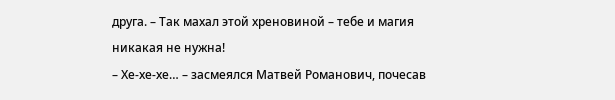друга. – Так махал этой хреновиной – тебе и магия никакая не нужна!
– Хе‑хе‑хе… – засмеялся Матвей Романович, почесав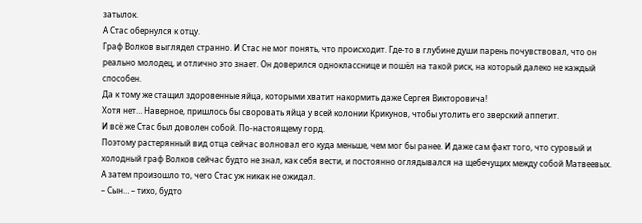затылок.
А Стас обернулся к отцу.
Граф Волков выглядел странно. И Стас не мог понять, что происходит. Где‑то в глубине души парень почувствовал, что он реально молодец, и отлично это знает. Он доверился однокласснице и пошёл на такой риск, на который далеко не каждый способен.
Да к тому же стащил здоровенные яйца, которыми хватит накормить даже Сергея Викторовича!
Хотя нет… Наверное, пришлось бы своровать яйца у всей колонии Крикунов, чтобы утолить его зверский аппетит.
И всё же Стас был доволен собой. По‑настоящему горд.
Поэтому растерянный вид отца сейчас волновал его куда меньше, чем мог бы ранее. И даже сам факт того, что суровый и холодный граф Волков сейчас будто не знал, как себя вести, и постоянно оглядывался на щебечущих между собой Матвеевых.
А затем произошло то, чего Стас уж никак не ожидал.
– Сын… – тихо, будто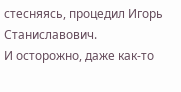стесняясь, процедил Игорь Станиславович.
И осторожно, даже как‑то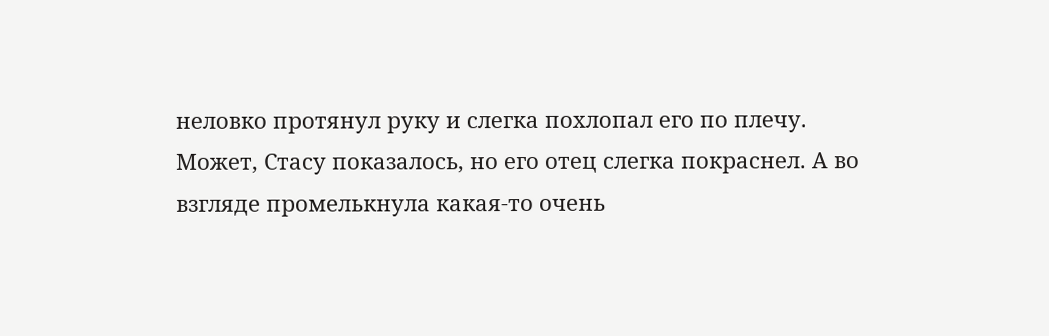неловко протянул руку и слегка похлопал его по плечу.
Может, Стасу показалось, но его отец слегка покраснел. А во взгляде промелькнула какая‑то очень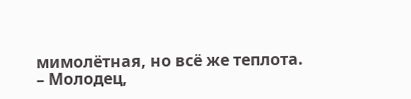мимолётная, но всё же теплота.
– Молодец,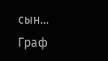сын…
Граф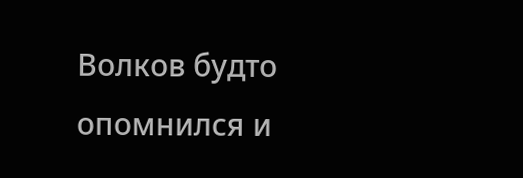Волков будто опомнился и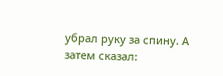убрал руку за спину. А затем сказал: